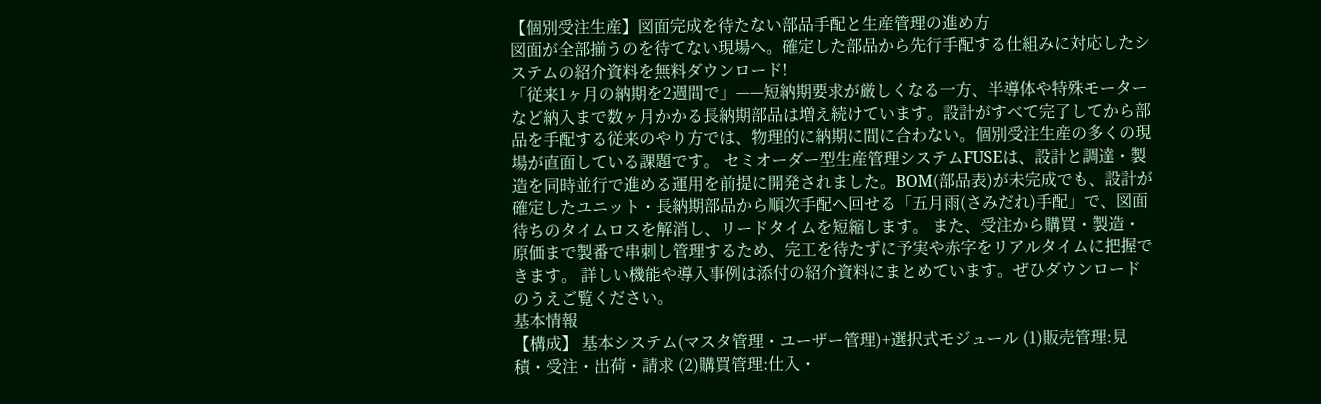【個別受注生産】図面完成を待たない部品手配と生産管理の進め方
図面が全部揃うのを待てない現場へ。確定した部品から先行手配する仕組みに対応したシステムの紹介資料を無料ダウンロード!
「従来1ヶ月の納期を2週間で」——短納期要求が厳しくなる一方、半導体や特殊モーターなど納入まで数ヶ月かかる長納期部品は増え続けています。設計がすべて完了してから部品を手配する従来のやり方では、物理的に納期に間に合わない。個別受注生産の多くの現場が直面している課題です。 セミオーダー型生産管理システムFUSEは、設計と調達・製造を同時並行で進める運用を前提に開発されました。BOM(部品表)が未完成でも、設計が確定したユニット・長納期部品から順次手配へ回せる「五月雨(さみだれ)手配」で、図面待ちのタイムロスを解消し、リードタイムを短縮します。 また、受注から購買・製造・原価まで製番で串刺し管理するため、完工を待たずに予実や赤字をリアルタイムに把握できます。 詳しい機能や導入事例は添付の紹介資料にまとめています。ぜひダウンロードのうえご覧ください。
基本情報
【構成】 基本システム(マスタ管理・ユーザー管理)+選択式モジュール (1)販売管理:見積・受注・出荷・請求 (2)購買管理:仕入・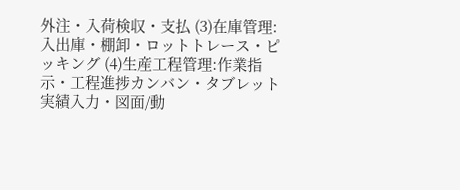外注・入荷検収・支払 (3)在庫管理:入出庫・棚卸・ロットトレース・ピッキング (4)生産工程管理:作業指示・工程進捗カンバン・タブレット実績入力・図面/動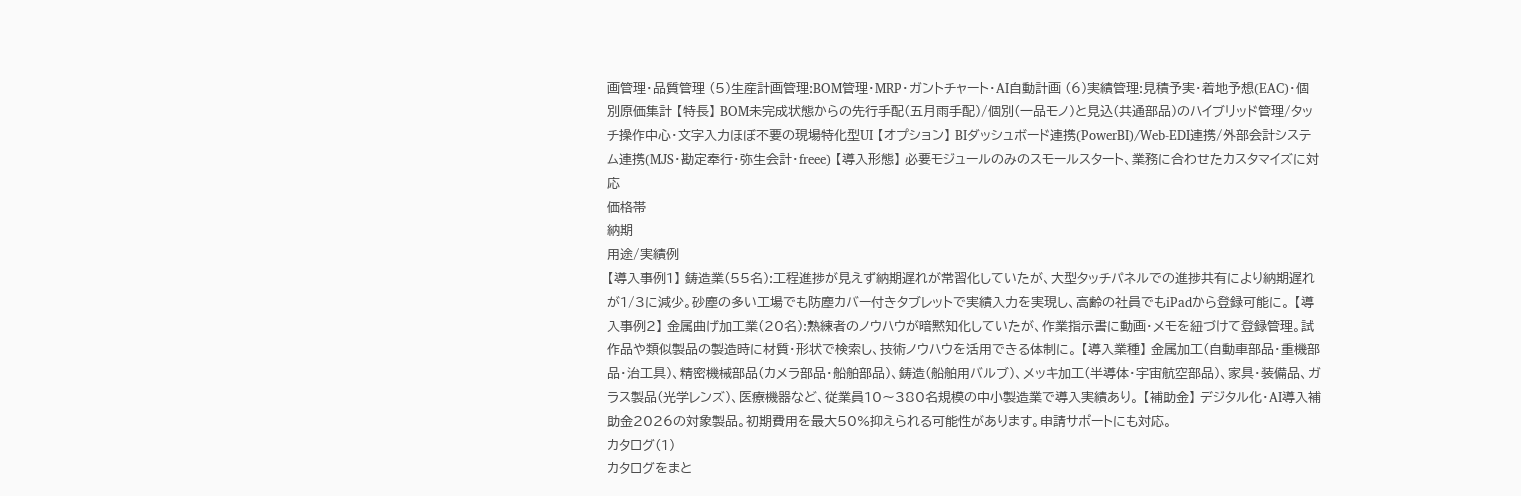画管理・品質管理 (5)生産計画管理:BOM管理・MRP・ガントチャート・AI自動計画 (6)実績管理:見積予実・着地予想(EAC)・個別原価集計 【特長】 BOM未完成状態からの先行手配(五月雨手配)/個別(一品モノ)と見込(共通部品)のハイブリッド管理/タッチ操作中心・文字入力ほぼ不要の現場特化型UI 【オプション】 BIダッシュボード連携(PowerBI)/Web-EDI連携/外部会計システム連携(MJS・勘定奉行・弥生会計・freee) 【導入形態】 必要モジュールのみのスモールスタート、業務に合わせたカスタマイズに対応
価格帯
納期
用途/実績例
【導入事例1】 鋳造業(55名):工程進捗が見えず納期遅れが常習化していたが、大型タッチパネルでの進捗共有により納期遅れが1/3に減少。砂塵の多い工場でも防塵カバー付きタブレットで実績入力を実現し、高齢の社員でもiPadから登録可能に。 【導入事例2】 金属曲げ加工業(20名):熟練者のノウハウが暗黙知化していたが、作業指示書に動画・メモを紐づけて登録管理。試作品や類似製品の製造時に材質・形状で検索し、技術ノウハウを活用できる体制に。 【導入業種】 金属加工(自動車部品・重機部品・治工具)、精密機械部品(カメラ部品・船舶部品)、鋳造(船舶用バルブ)、メッキ加工(半導体・宇宙航空部品)、家具・装備品、ガラス製品(光学レンズ)、医療機器など、従業員10〜380名規模の中小製造業で導入実績あり。 【補助金】 デジタル化・AI導入補助金2026の対象製品。初期費用を最大50%抑えられる可能性があります。申請サポートにも対応。
カタログ(1)
カタログをまと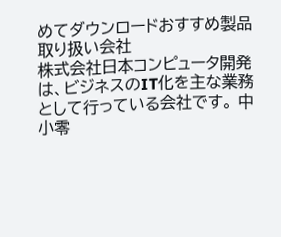めてダウンロードおすすめ製品
取り扱い会社
株式会社日本コンピュータ開発は、ビジネスのIT化を主な業務として行っている会社です。 中小零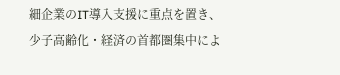細企業のIT導入支援に重点を置き、少子高齢化・経済の首都圏集中によ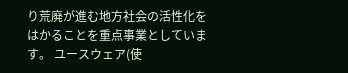り荒廃が進む地方社会の活性化をはかることを重点事業としています。 ユースウェア(使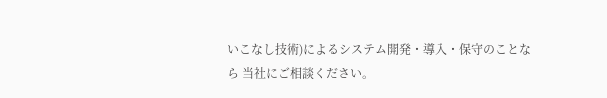いこなし技術)によるシステム開発・導入・保守のことなら 当社にご相談ください。